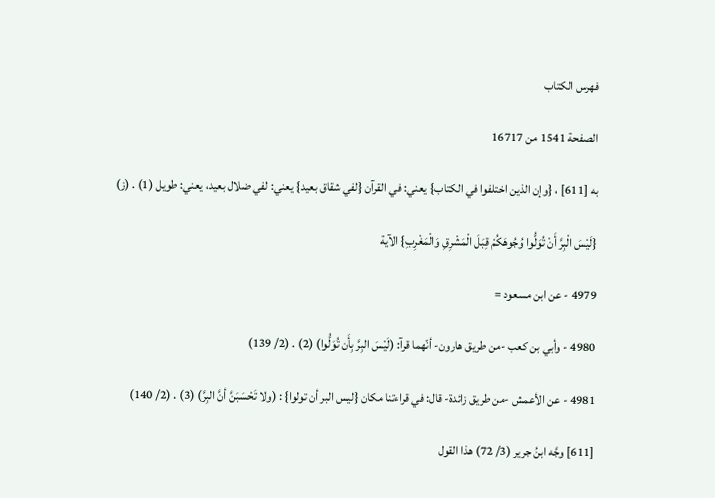فهرس الكتاب

الصفحة 1541 من 16717

به [611] ، {وإن الذين اختلفوا في الكتاب} يعني: في القرآن {لفي شقاق بعيد} يعني: لفي ضلال بعيد، يعني: طويل (1) . (ز)

{لَيْسَ الْبِرَّ أَنْ تُوَلُّوا وُجُوهَكُمْ قِبَلَ الْمَشْرِقِ وَالْمَغْرِبِ} الآية

4979 - عن ابن مسعود =

4980 - وأبي بن كعب -من طريق هارون- أنّهما قرآ: (لَيْسَ البِرَّ بِأَن تُوَلُّوا) (2) . (2/ 139)

4981 - عن الأعمش -من طريق زائدة- قال: في قراءتنا مكان {ليس البر أن تولوا} : (ولا تَحْسَبَنَّ أنَّ البِرَّ) (3) . (2/ 140)

[611] وجَّه ابنُ جرير (3/ 72) هذا القول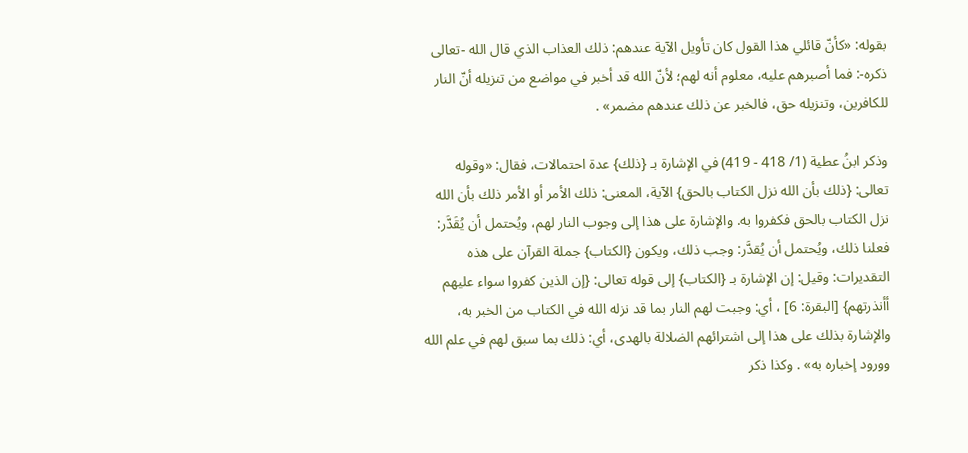بقوله: «كأنّ قائلي هذا القول كان تأويل الآية عندهم: ذلك العذاب الذي قال الله -تعالى ذكره-: فما أصبرهم عليه، معلوم أنه لهم؛ لأنّ الله قد أخبر في مواضع من تنزيله أنّ النار للكافرين، وتنزيله حق، فالخبر عن ذلك عندهم مضمر» .

وذكر ابنُ عطية (1/ 418 - 419) في الإشارة بـ {ذلك} عدة احتمالات، فقال: «وقوله تعالى: {ذلك بأن الله نزل الكتاب بالحق} الآية، المعنى: ذلك الأمر أو الأمر ذلك بأن الله نزل الكتاب بالحق فكفروا به. والإشارة على هذا إلى وجوب النار لهم، ويُحتمل أن يُقَدَّر: فعلنا ذلك، ويُحتمل أن يُقدَّر: وجب ذلك، ويكون {الكتاب} جملة القرآن على هذه التقديرات: وقيل: إن الإشارة بـ {الكتاب} إلى قوله تعالى: {إن الذين كفروا سواء عليهم أأنذرتهم} [البقرة: 6] ، أي: وجبت لهم النار بما قد نزله الله في الكتاب من الخبر به، والإشارة بذلك على هذا إلى اشترائهم الضلالة بالهدى، أي: ذلك بما سبق لهم في علم الله وورود إخباره به» . وكذا ذكر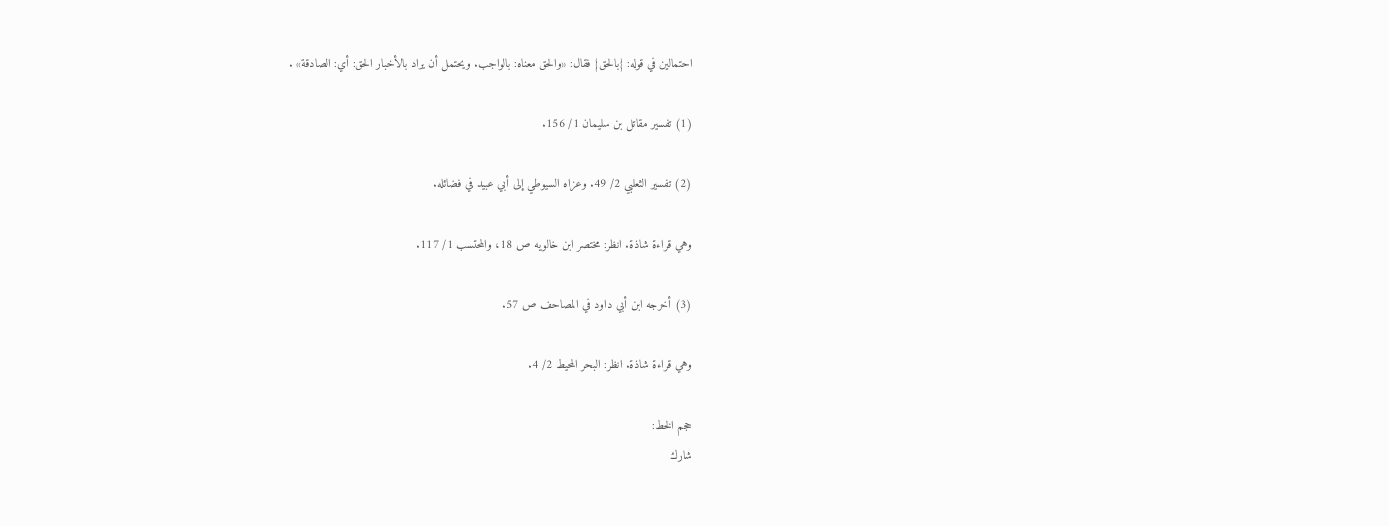احتمالين في قوله: {بالحق} فقال: «والحق معناه: بالواجب. ويحتمل أن يراد بالأخبار الحق: أي: الصادقة» .

(1) تفسير مقاتل بن سليمان 1/ 156.

(2) تفسير الثعلبي 2/ 49. وعزاه السيوطي إلى أبي عبيد في فضائله.

وهي قراءة شاذة. انظر: مختصر ابن خالويه ص 18، والمحتسب 1/ 117.

(3) أخرجه ابن أبي داود في المصاحف ص 57.

وهي قراءة شاذة. انظر: البحر المحيط 2/ 4.

حجم الخط:
شارك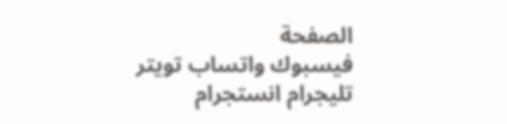الصفحة
فيسبوك واتساب تويتر تليجرام انستجرام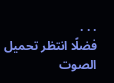. . .
فضلًا انتظر تحميل الصوت